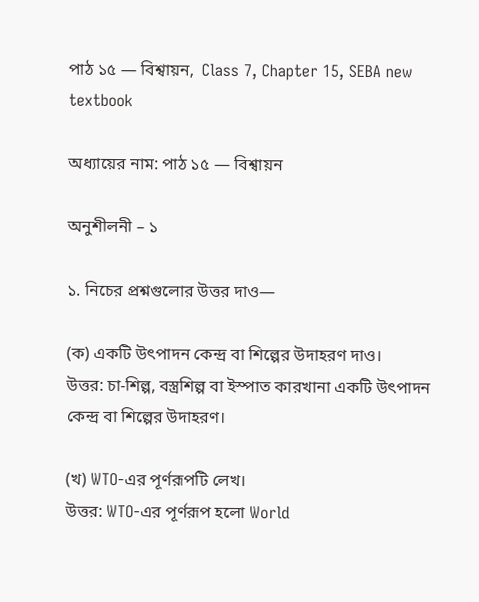পাঠ ১৫ — বিশ্বায়ন,  Class 7, Chapter 15, SEBA new textbook

অধ্যায়ের নাম: পাঠ ১৫ — বিশ্বায়ন

অনুশীলনী – ১

১. নিচের প্রশ্নগুলোর উত্তর দাও—

(ক) একটি উৎপাদন কেন্দ্র বা শিল্পের উদাহরণ দাও।
উত্তর: চা-শিল্প, বস্ত্রশিল্প বা ইস্পাত কারখানা একটি উৎপাদন কেন্দ্র বা শিল্পের উদাহরণ।

(খ) WTO-এর পূর্ণরূপটি লেখ।
উত্তর: WTO-এর পূর্ণরূপ হলো World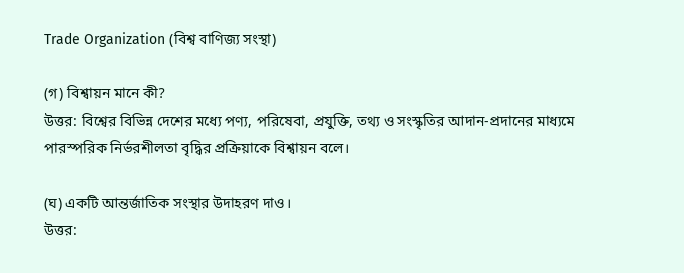Trade Organization (বিশ্ব বাণিজ্য সংস্থা)

(গ) বিশ্বায়ন মানে কী?
উত্তর: বিশ্বের বিভিন্ন দেশের মধ্যে পণ্য, পরিষেবা, প্রযুক্তি, তথ্য ও সংস্কৃতির আদান-প্রদানের মাধ্যমে পারস্পরিক নির্ভরশীলতা বৃদ্ধির প্রক্রিয়াকে বিশ্বায়ন বলে।

(ঘ) একটি আন্তর্জাতিক সংস্থার উদাহরণ দাও।
উত্তর: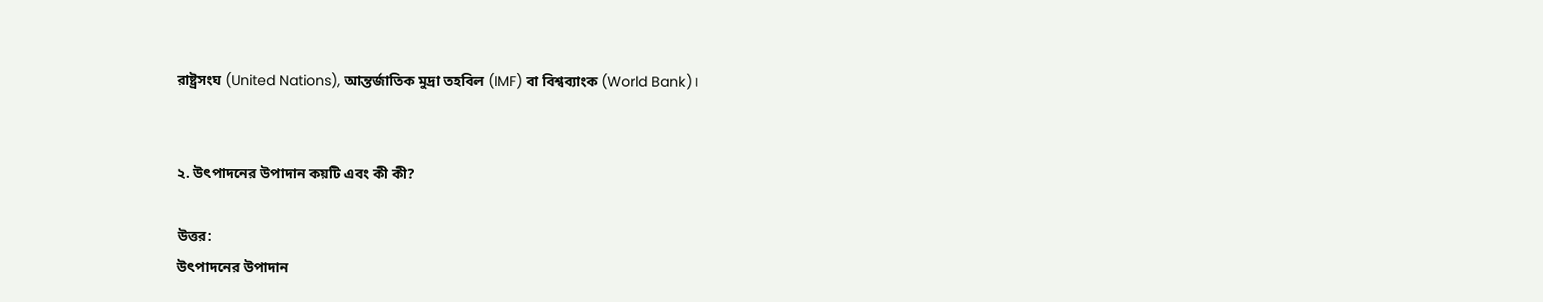রাষ্ট্রসংঘ (United Nations), আন্তর্জাতিক মুদ্রা তহবিল (IMF) বা বিশ্বব্যাংক (World Bank)।


২. উৎপাদনের উপাদান কয়টি এবং কী কী?

উত্তর:
উৎপাদনের উপাদান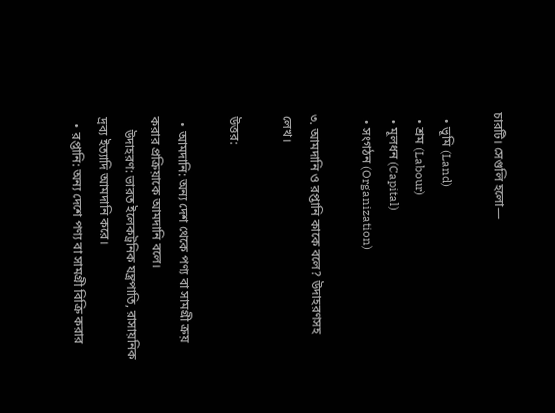চারটি। সেগুলি হলো—

  • ভূমি (Land)
  • শ্রম (Labour)
  • মূলধন (Capital)
  • সংগঠন (Organization)

৩. আমদানি ও রপ্তানি কাকে বলে? উদাহরণসহ লেখ।

উত্তর:

  • আমদানি: অন্য দেশ থেকে পণ্য বা সামগ্রী ক্রয় করার প্রক্রিয়াকে আমদানি বলে।
    উদাহরণ: ভারত ইলেকট্রনিক যন্ত্রপাতি, রাসায়নিক দ্রব্য ইত্যাদি আমদানি করে।
  • রপ্তানি: অন্য দেশে পণ্য বা সামগ্রী বিক্রি করার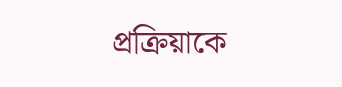প্রক্রিয়াকে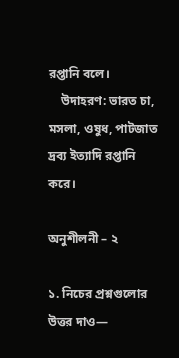রপ্তানি বলে।
    উদাহরণ: ভারত চা, মসলা, ওষুধ, পাটজাত দ্রব্য ইত্যাদি রপ্তানি করে।

অনুশীলনী – ২

১. নিচের প্রশ্নগুলোর উত্তর দাও—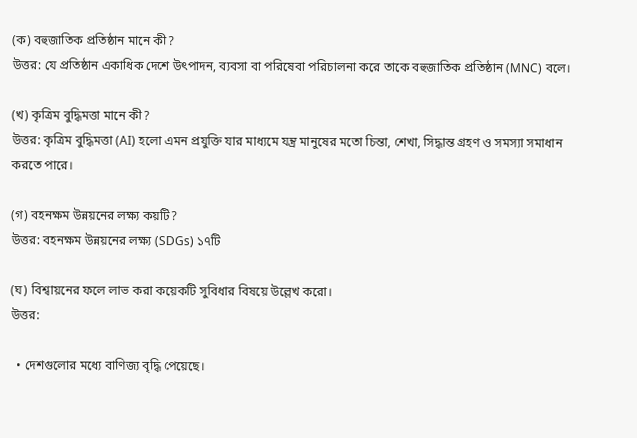(ক) বহুজাতিক প্রতিষ্ঠান মানে কী?
উত্তর: যে প্রতিষ্ঠান একাধিক দেশে উৎপাদন, ব্যবসা বা পরিষেবা পরিচালনা করে তাকে বহুজাতিক প্রতিষ্ঠান (MNC) বলে।

(খ) কৃত্রিম বুদ্ধিমত্তা মানে কী?
উত্তর: কৃত্রিম বুদ্ধিমত্তা (AI) হলো এমন প্রযুক্তি যার মাধ্যমে যন্ত্র মানুষের মতো চিন্তা, শেখা, সিদ্ধান্ত গ্রহণ ও সমস্যা সমাধান করতে পারে।

(গ) বহনক্ষম উন্নয়নের লক্ষ্য কয়টি?
উত্তর: বহনক্ষম উন্নয়নের লক্ষ্য (SDGs) ১৭টি

(ঘ) বিশ্বায়নের ফলে লাভ করা কয়েকটি সুবিধার বিষয়ে উল্লেখ করো।
উত্তর:

  • দেশগুলোর মধ্যে বাণিজ্য বৃদ্ধি পেয়েছে।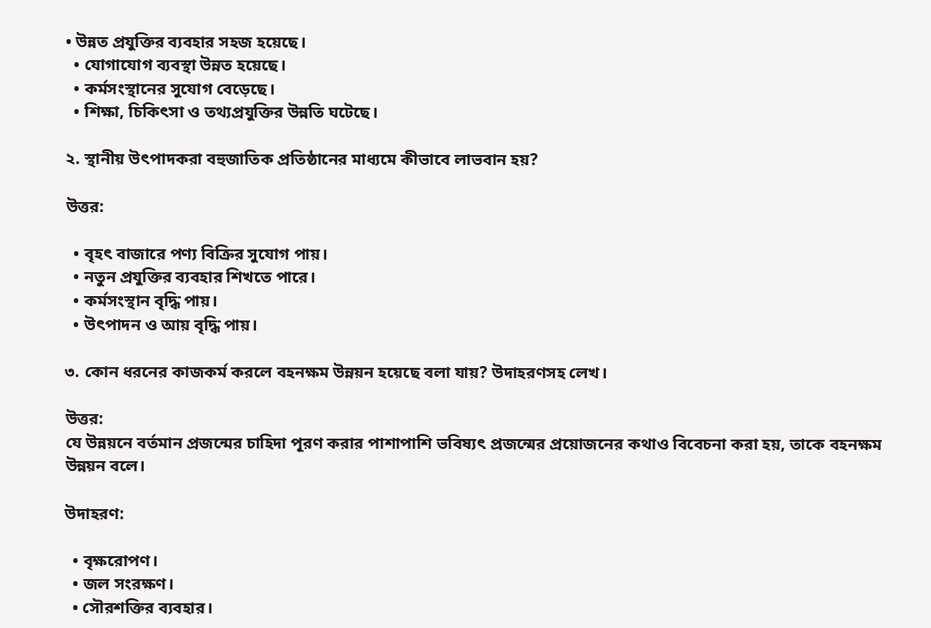• উন্নত প্রযুক্তির ব্যবহার সহজ হয়েছে।
  • যোগাযোগ ব্যবস্থা উন্নত হয়েছে।
  • কর্মসংস্থানের সুযোগ বেড়েছে।
  • শিক্ষা, চিকিৎসা ও তথ্যপ্রযুক্তির উন্নতি ঘটেছে।

২. স্থানীয় উৎপাদকরা বহুজাতিক প্রতিষ্ঠানের মাধ্যমে কীভাবে লাভবান হয়?

উত্তর:

  • বৃহৎ বাজারে পণ্য বিক্রির সুযোগ পায়।
  • নতুন প্রযুক্তির ব্যবহার শিখতে পারে।
  • কর্মসংস্থান বৃদ্ধি পায়।
  • উৎপাদন ও আয় বৃদ্ধি পায়।

৩. কোন ধরনের কাজকর্ম করলে বহনক্ষম উন্নয়ন হয়েছে বলা যায়? উদাহরণসহ লেখ।

উত্তর:
যে উন্নয়নে বর্তমান প্রজন্মের চাহিদা পূরণ করার পাশাপাশি ভবিষ্যৎ প্রজন্মের প্রয়োজনের কথাও বিবেচনা করা হয়, তাকে বহনক্ষম উন্নয়ন বলে।

উদাহরণ:

  • বৃক্ষরোপণ।
  • জল সংরক্ষণ।
  • সৌরশক্তির ব্যবহার।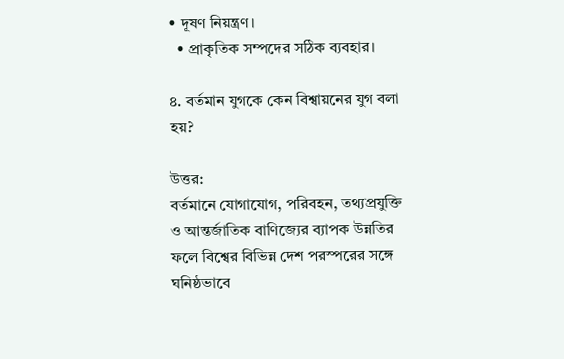• দূষণ নিয়ন্ত্রণ।
  • প্রাকৃতিক সম্পদের সঠিক ব্যবহার।

৪. বর্তমান যুগকে কেন বিশ্বায়নের যুগ বলা হয়?

উত্তর:
বর্তমানে যোগাযোগ, পরিবহন, তথ্যপ্রযুক্তি ও আন্তর্জাতিক বাণিজ্যের ব্যাপক উন্নতির ফলে বিশ্বের বিভিন্ন দেশ পরস্পরের সঙ্গে ঘনিষ্ঠভাবে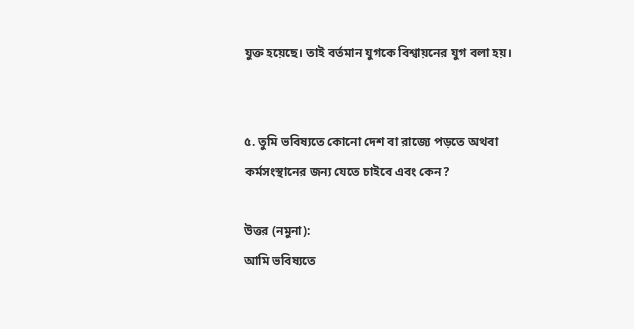যুক্ত হয়েছে। তাই বর্তমান যুগকে বিশ্বায়নের যুগ বলা হয়।


৫. তুমি ভবিষ্যতে কোনো দেশ বা রাজ্যে পড়তে অথবা কর্মসংস্থানের জন্য যেতে চাইবে এবং কেন?

উত্তর (নমুনা):
আমি ভবিষ্যতে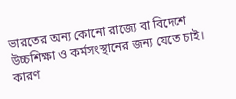ভারতের অন্য কোনো রাজ্যে বা বিদেশে উচ্চশিক্ষা ও কর্মসংস্থানের জন্য যেতে চাই। কারণ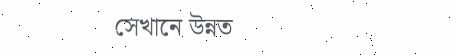সেখানে উন্নত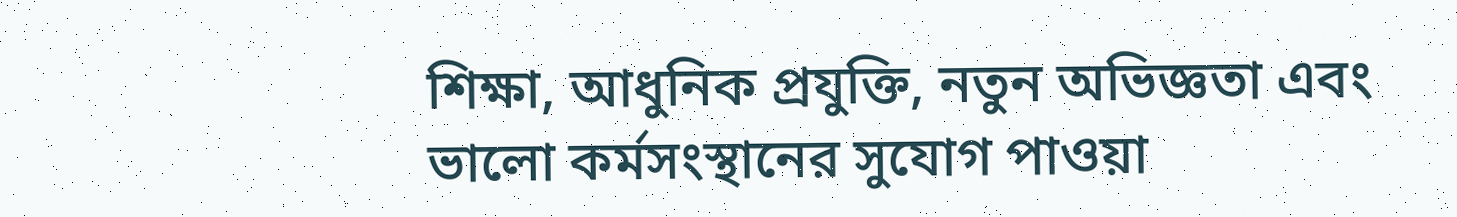শিক্ষা, আধুনিক প্রযুক্তি, নতুন অভিজ্ঞতা এবং ভালো কর্মসংস্থানের সুযোগ পাওয়া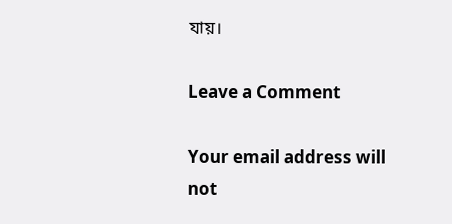যায়।

Leave a Comment

Your email address will not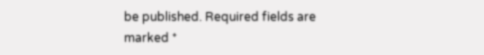be published. Required fields are marked *